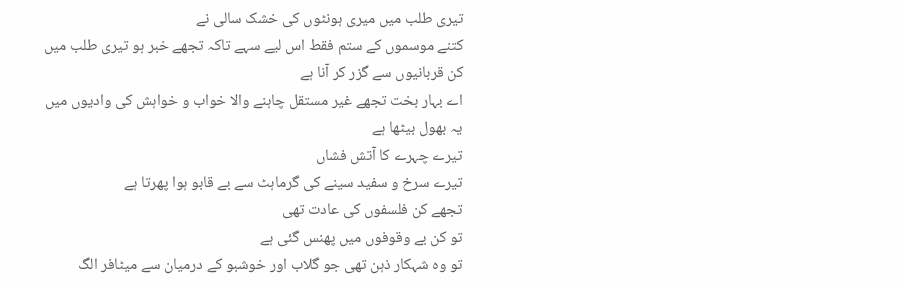تیری طلب میں میری ہونٹوں کی خشک سالی نے
کتنے موسموں کے ستم فقط اس لیے سہے تاکہ تجھے خبر ہو تیری طلب میں
کن قربانیوں سے گزر کر آنا ہے
اے بہار بخت تجھے غیر مستقل چاہنے والا خواب و خواہش کی وادیوں میں
یہ بھول بیٹھا ہے
تیرے چہرے کا آتش فشاں
تیرے سرخ و سفید سینے کی گرماہٹ سے بے قابو ہوا پھرتا ہے
تجھے کن فلسفوں کی عادت تھی
تو کن بے وقوفوں میں پھنس گئی ہے
تو وہ شہکار ذہن تھی جو گلاب اور خوشبو کے درمیان سے میٹافر الگ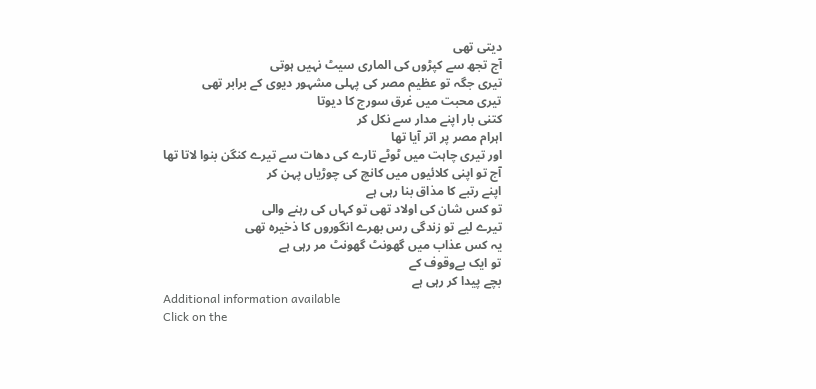دیتی تھی
آج تجھ سے کپڑوں کی الماری سیٹ نہیں ہوتی
تیری جگہ تو عظیم مصر کی پہلی مشہور دیوی کے برابر تھی
تیری محبت میں غرق سورج کا دیوتا
کتنی بار اپنے مدار سے نکل کر
اہرام مصر پر اتر آیا تھا
اور تیری چاہت میں ٹوٹے تارے کی دھات سے تیرے کنگن بنوا لاتا تھا
آج تو اپنی کلائیوں میں کانچ کی چوڑیاں پہن کر
اپنے رتبے کا مذاق بنا رہی ہے
تو کس شان کی اولاد تھی تو کہاں کی رہنے والی
تیرے لیے تو زندگی رس بھرے انگوروں کا ذخیرہ تھی
یہ کس عذاب میں گھونٹ گھونٹ مر رہی ہے
تو ایک بےوقوف کے
بچے پیدا کر رہی ہے
Additional information available
Click on the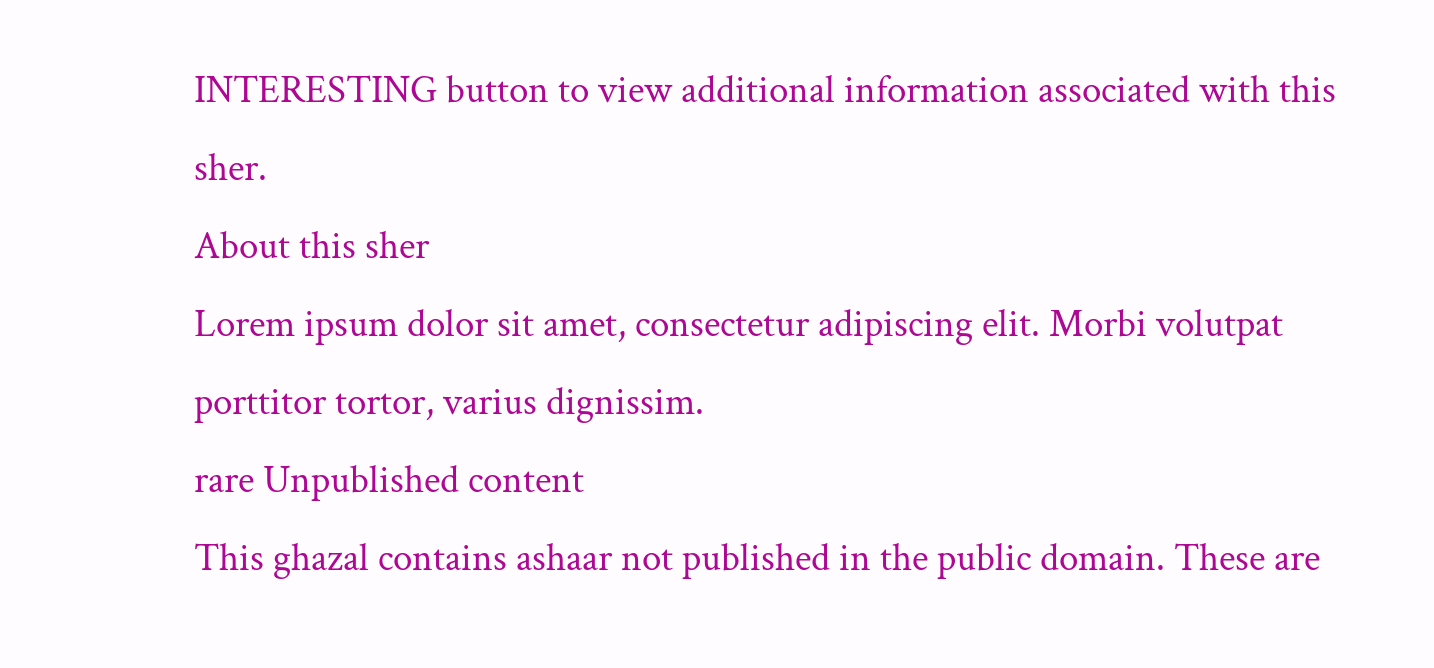INTERESTING button to view additional information associated with this sher.
About this sher
Lorem ipsum dolor sit amet, consectetur adipiscing elit. Morbi volutpat porttitor tortor, varius dignissim.
rare Unpublished content
This ghazal contains ashaar not published in the public domain. These are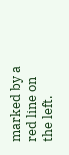marked by a red line on the left.